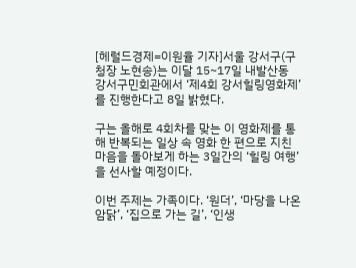[헤럴드경제=이원율 기자]서울 강서구(구청장 노현송)는 이달 15~17일 내발산동 강서구민회관에서 ‘제4회 강서힐링영화제’를 진행한다고 8일 밝혔다.

구는 올해로 4회차를 맞는 이 영화제를 통해 반복되는 일상 속 영화 한 편으로 지친 마음을 돌아보게 하는 3일간의 ‘힐링 여행’을 선사할 예정이다.

이번 주제는 가족이다. ‘원더’, ‘마당을 나온 암닭’, ‘집으로 가는 길’, ‘인생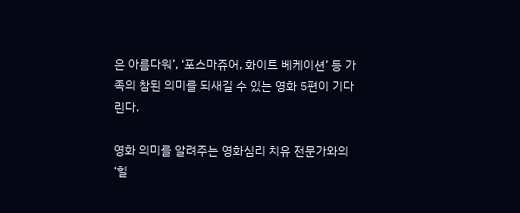은 아름다워’, ‘포스마쥬어, 화이트 베케이션’ 등 가족의 참된 의미를 되새길 수 있는 영화 5편이 기다린다.

영화 의미를 알려주는 영화심리 치유 전문가와의 ‘힐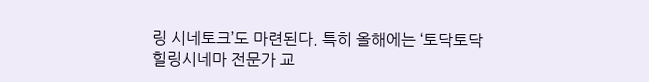링 시네토크’도 마련된다. 특히 올해에는 ‘토닥토닥 힐링시네마 전문가 교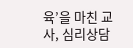육’을 마친 교사, 심리상담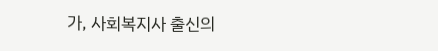가, 사회복지사 출신의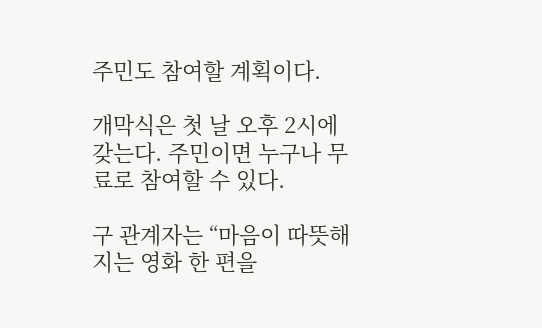주민도 참여할 계획이다.

개막식은 첫 날 오후 2시에 갖는다. 주민이면 누구나 무료로 참여할 수 있다.

구 관계자는 “마음이 따뜻해지는 영화 한 편을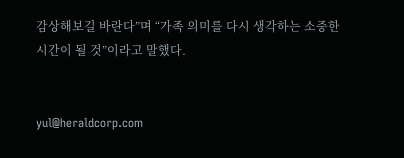감상해보길 바란다”며 “가족 의미를 다시 생각하는 소중한 시간이 될 것”이라고 말했다.


yul@heraldcorp.com